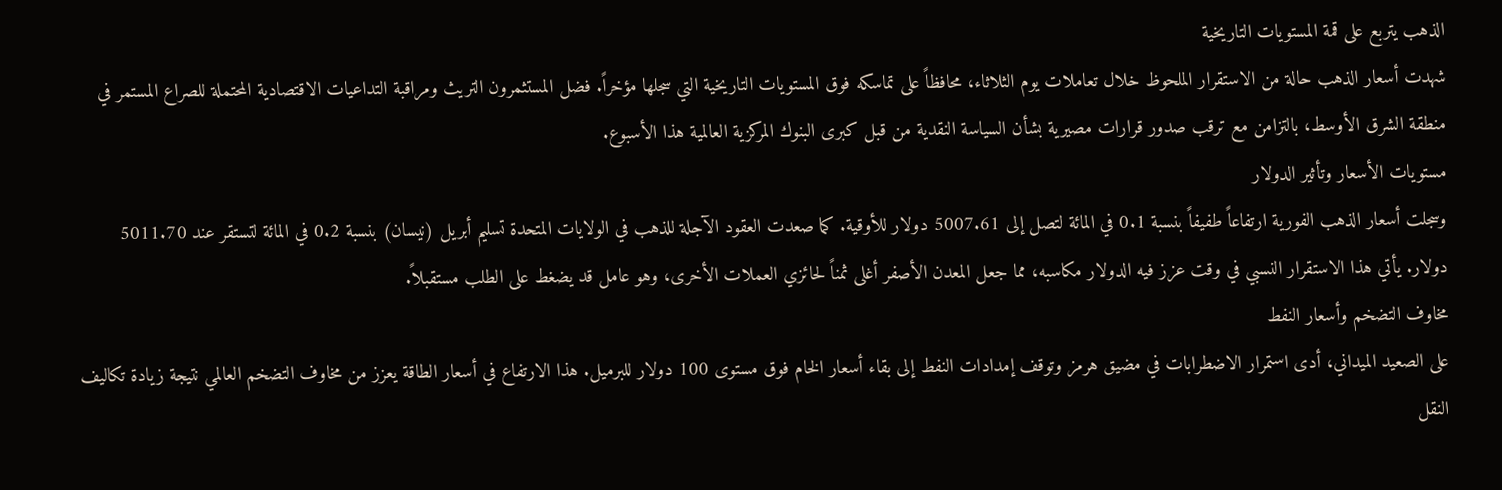الذهب يتربع على قمة المستويات التاريخية
شهدت أسعار الذهب حالة من الاستقرار الملحوظ خلال تعاملات يوم الثلاثاء، محافظاً على تماسكه فوق المستويات التاريخية التي سجلها مؤخراً. فضل المستثمرون التريث ومراقبة التداعيات الاقتصادية المحتملة للصراع المستمر في منطقة الشرق الأوسط، بالتزامن مع ترقب صدور قرارات مصيرية بشأن السياسة النقدية من قبل كبرى البنوك المركزية العالمية هذا الأسبوع.
مستويات الأسعار وتأثير الدولار
وسجلت أسعار الذهب الفورية ارتفاعاً طفيفاً بنسبة 0.1 في المائة لتصل إلى 5007.61 دولار للأوقية. كما صعدت العقود الآجلة للذهب في الولايات المتحدة تسليم أبريل (نيسان) بنسبة 0.2 في المائة لتستقر عند 5011.70 دولار. يأتي هذا الاستقرار النسبي في وقت عزز فيه الدولار مكاسبه، مما جعل المعدن الأصفر أغلى ثمناً لحائزي العملات الأخرى، وهو عامل قد يضغط على الطلب مستقبلاً.
مخاوف التضخم وأسعار النفط
على الصعيد الميداني، أدى استمرار الاضطرابات في مضيق هرمز وتوقف إمدادات النفط إلى بقاء أسعار الخام فوق مستوى 100 دولار للبرميل. هذا الارتفاع في أسعار الطاقة يعزز من مخاوف التضخم العالمي نتيجة زيادة تكاليف النقل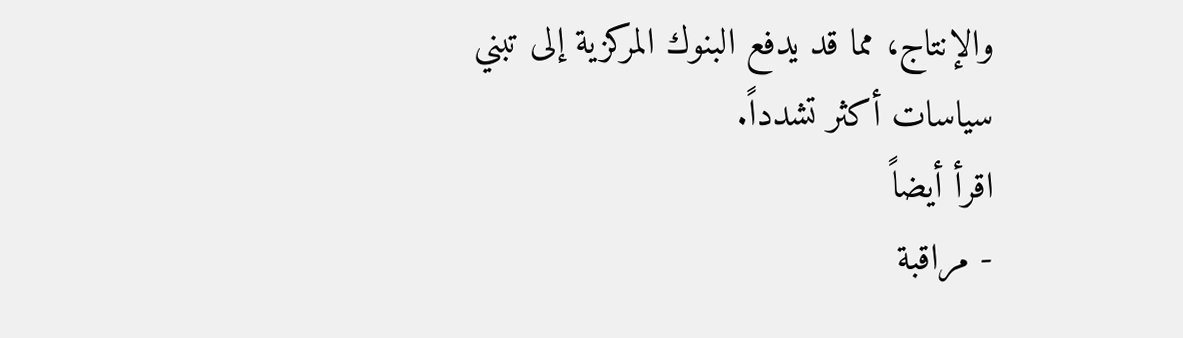والإنتاج، مما قد يدفع البنوك المركزية إلى تبني سياسات أكثر تشدداً.
اقرأ أيضاً
- مراقبة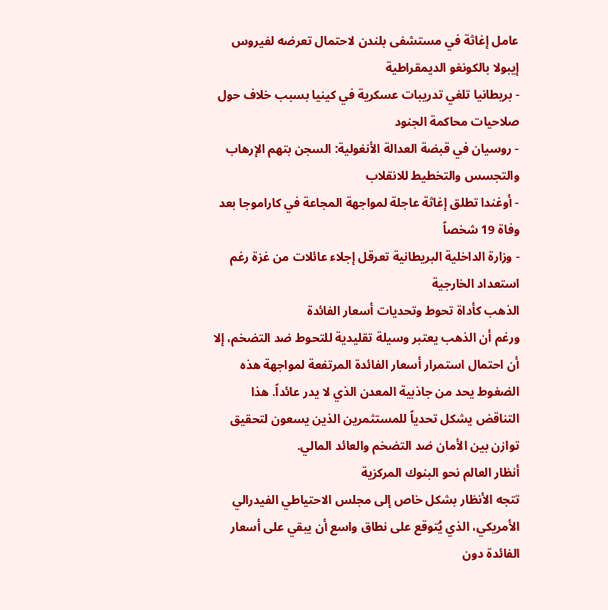عامل إغاثة في مستشفى بلندن لاحتمال تعرضه لفيروس إيبولا بالكونغو الديمقراطية
- بريطانيا تلغي تدريبات عسكرية في كينيا بسبب خلاف حول صلاحيات محاكمة الجنود
- روسيان في قبضة العدالة الأنغولية: السجن بتهم الإرهاب والتجسس والتخطيط للانقلاب
- أوغندا تطلق إغاثة عاجلة لمواجهة المجاعة في كاراموجا بعد وفاة 19 شخصاً
- وزارة الداخلية البريطانية تعرقل إجلاء عائلات من غزة رغم استعداد الخارجية
الذهب كأداة تحوط وتحديات أسعار الفائدة
ورغم أن الذهب يعتبر وسيلة تقليدية للتحوط ضد التضخم، إلا أن احتمال استمرار أسعار الفائدة المرتفعة لمواجهة هذه الضغوط يحد من جاذبية المعدن الذي لا يدر عائداً. هذا التناقض يشكل تحدياً للمستثمرين الذين يسعون لتحقيق توازن بين الأمان ضد التضخم والعائد المالي.
أنظار العالم نحو البنوك المركزية
تتجه الأنظار بشكل خاص إلى مجلس الاحتياطي الفيدرالي الأمريكي، الذي يُتوقع على نطاق واسع أن يبقي على أسعار الفائدة دون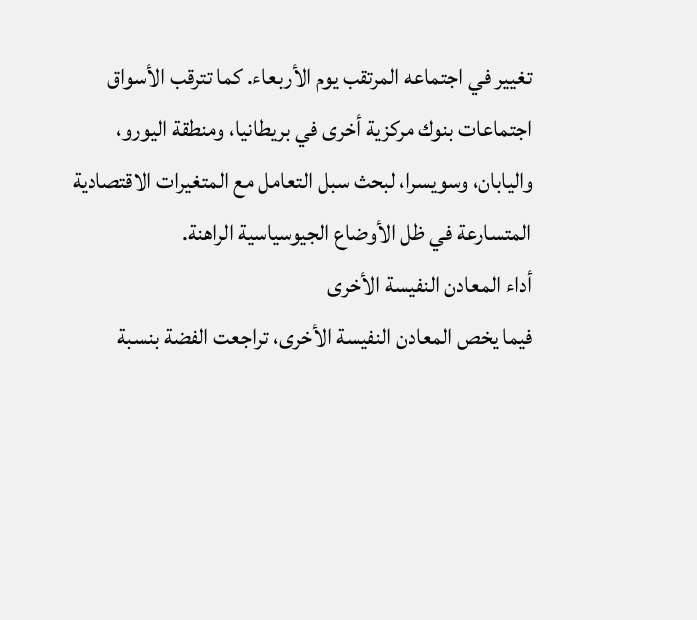تغيير في اجتماعه المرتقب يوم الأربعاء. كما تترقب الأسواق اجتماعات بنوك مركزية أخرى في بريطانيا، ومنطقة اليورو، واليابان، وسويسرا، لبحث سبل التعامل مع المتغيرات الاقتصادية المتسارعة في ظل الأوضاع الجيوسياسية الراهنة.
أداء المعادن النفيسة الأخرى
فيما يخص المعادن النفيسة الأخرى، تراجعت الفضة بنسبة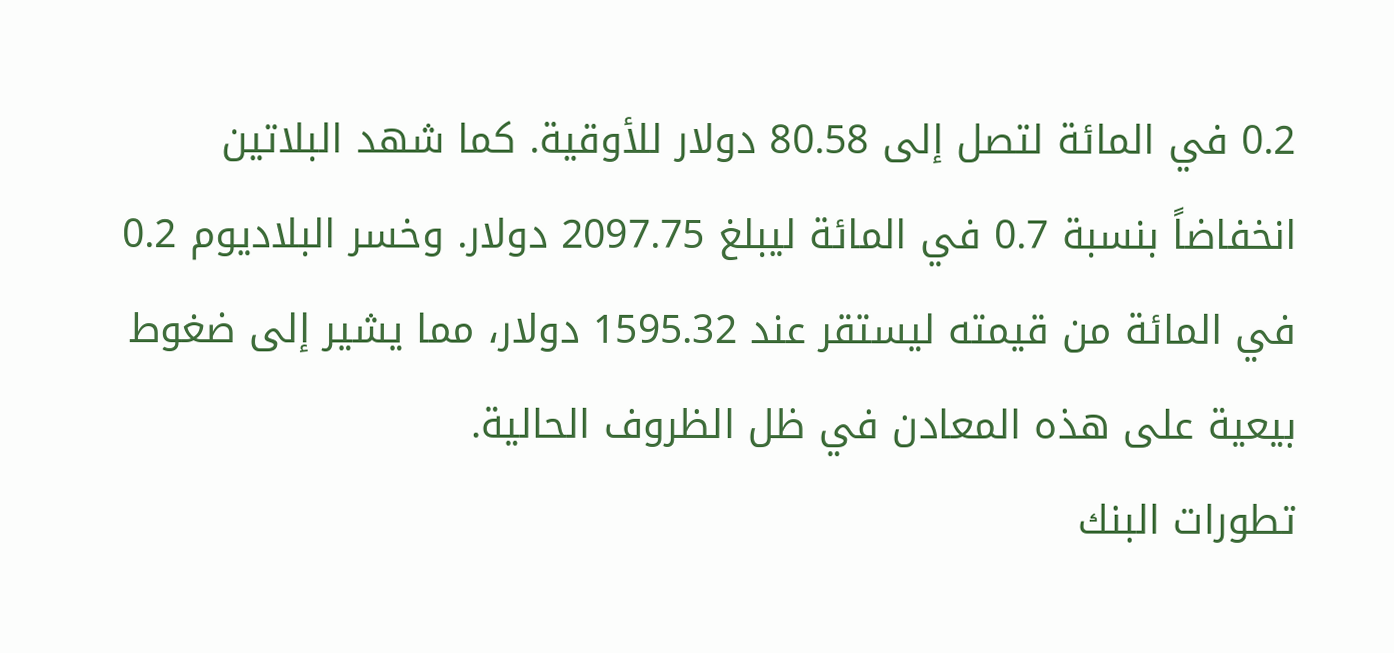0.2 في المائة لتصل إلى 80.58 دولار للأوقية. كما شهد البلاتين انخفاضاً بنسبة 0.7 في المائة ليبلغ 2097.75 دولار. وخسر البلاديوم 0.2 في المائة من قيمته ليستقر عند 1595.32 دولار، مما يشير إلى ضغوط بيعية على هذه المعادن في ظل الظروف الحالية.
تطورات البنك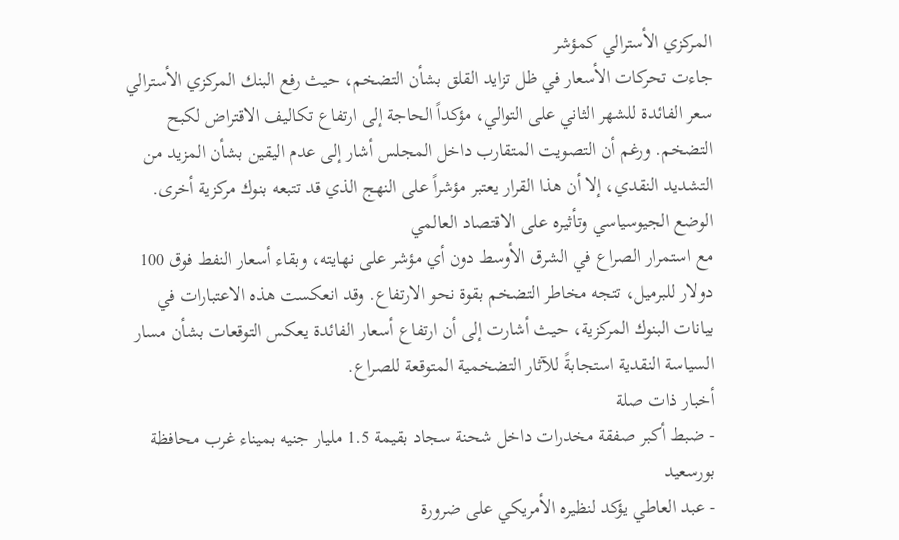المركزي الأسترالي كمؤشر
جاءت تحركات الأسعار في ظل تزايد القلق بشأن التضخم، حيث رفع البنك المركزي الأسترالي سعر الفائدة للشهر الثاني على التوالي، مؤكداً الحاجة إلى ارتفاع تكاليف الاقتراض لكبح التضخم. ورغم أن التصويت المتقارب داخل المجلس أشار إلى عدم اليقين بشأن المزيد من التشديد النقدي، إلا أن هذا القرار يعتبر مؤشراً على النهج الذي قد تتبعه بنوك مركزية أخرى.
الوضع الجيوسياسي وتأثيره على الاقتصاد العالمي
مع استمرار الصراع في الشرق الأوسط دون أي مؤشر على نهايته، وبقاء أسعار النفط فوق 100 دولار للبرميل، تتجه مخاطر التضخم بقوة نحو الارتفاع. وقد انعكست هذه الاعتبارات في بيانات البنوك المركزية، حيث أشارت إلى أن ارتفاع أسعار الفائدة يعكس التوقعات بشأن مسار السياسة النقدية استجابةً للآثار التضخمية المتوقعة للصراع.
أخبار ذات صلة
- ضبط أكبر صفقة مخدرات داخل شحنة سجاد بقيمة 1.5 مليار جنيه بميناء غرب محافظة بورسعيد
- عبد العاطي يؤكد لنظيره الأمريكي على ضرورة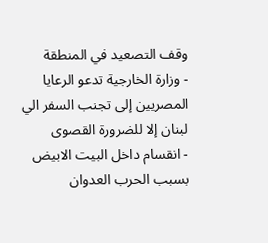وقف التصعيد في المنطقة
- وزارة الخارجية تدعو الرعايا المصريين إلى تجنب السفر الي لبنان إلا للضرورة القصوى
- انقسام داخل البيت الابيض بسبب الحرب العدوان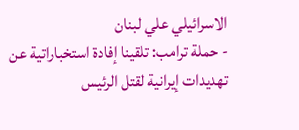الاسرائيلي علي لبنان
- حملة ترامب: تلقينا إفادة استخباراتية عن تهديدات إيرانية لقتل الرئيس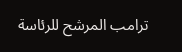ترامب المرشح للرئاسة